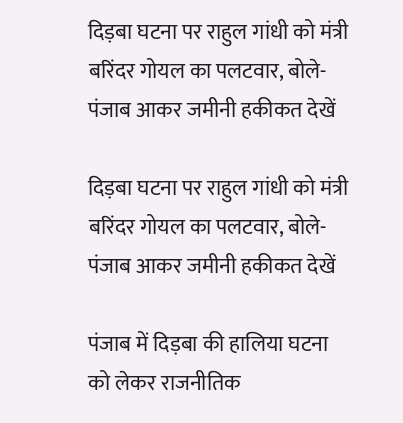दिड़बा घटना पर राहुल गांधी को मंत्री बरिंदर गोयल का पलटवार, बोले- पंजाब आकर जमीनी हकीकत देखें

दिड़बा घटना पर राहुल गांधी को मंत्री बरिंदर गोयल का पलटवार, बोले- पंजाब आकर जमीनी हकीकत देखें

पंजाब में दिड़बा की हालिया घटना को लेकर राजनीतिक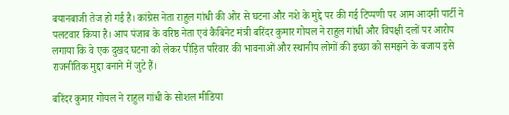बयानबाजी तेज हो गई है। कांग्रेस नेता राहुल गांधी की ओर से घटना और नशे के मुद्दे पर की गई टिप्पणी पर आम आदमी पार्टी ने पलटवार किया है। आप पंजाब के वरिष्ठ नेता एवं कैबिनेट मंत्री बरिंदर कुमार गोयल ने राहुल गांधी और विपक्षी दलों पर आरोप लगाया कि वे एक दुखद घटना को लेकर पीड़ित परिवार की भावनाओं और स्थानीय लोगों की इच्छा को समझने के बजाय इसे राजनीतिक मुद्दा बनाने में जुटे हैं।

बरिंदर कुमार गोयल ने राहुल गांधी के सोशल मीडिया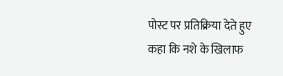पोस्ट पर प्रतिक्रिया देते हुए कहा कि नशे के खिलाफ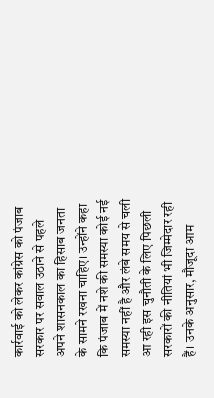कार्रवाई को लेकर कांग्रेस को पंजाब सरकार पर सवाल उठाने से पहले अपने शासनकाल का हिसाब जनता के सामने रखना चाहिए। उन्होंने कहा कि पंजाब में नशे की समस्या कोई नई समस्या नहीं है और लंबे समय से चली आ रही इस चुनौती के लिए पिछली सरकारों की नीतियां भी जिम्मेदार रही हैं। उनके अनुसार, मौजूदा आम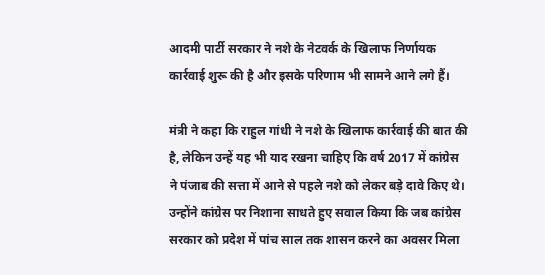आदमी पार्टी सरकार ने नशे के नेटवर्क के खिलाफ निर्णायक कार्रवाई शुरू की है और इसके परिणाम भी सामने आने लगे हैं।

मंत्री ने कहा कि राहुल गांधी ने नशे के खिलाफ कार्रवाई की बात की है, लेकिन उन्हें यह भी याद रखना चाहिए कि वर्ष 2017 में कांग्रेस ने पंजाब की सत्ता में आने से पहले नशे को लेकर बड़े दावे किए थे। उन्होंने कांग्रेस पर निशाना साधते हुए सवाल किया कि जब कांग्रेस सरकार को प्रदेश में पांच साल तक शासन करने का अवसर मिला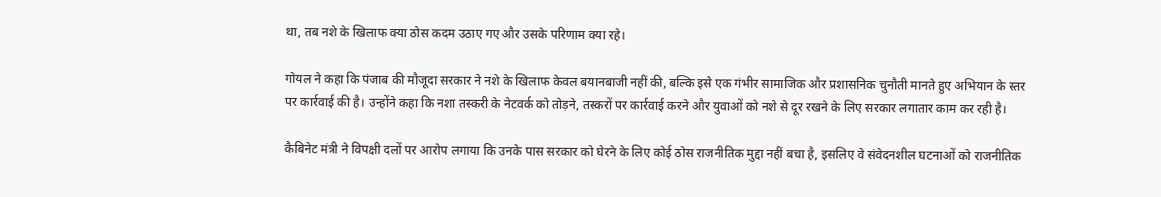था, तब नशे के खिलाफ क्या ठोस कदम उठाए गए और उसके परिणाम क्या रहे।

गोयल ने कहा कि पंजाब की मौजूदा सरकार ने नशे के खिलाफ केवल बयानबाजी नहीं की, बल्कि इसे एक गंभीर सामाजिक और प्रशासनिक चुनौती मानते हुए अभियान के स्तर पर कार्रवाई की है। उन्होंने कहा कि नशा तस्करी के नेटवर्क को तोड़ने, तस्करों पर कार्रवाई करने और युवाओं को नशे से दूर रखने के लिए सरकार लगातार काम कर रही है।

कैबिनेट मंत्री ने विपक्षी दलों पर आरोप लगाया कि उनके पास सरकार को घेरने के लिए कोई ठोस राजनीतिक मुद्दा नहीं बचा है, इसलिए वे संवेदनशील घटनाओं को राजनीतिक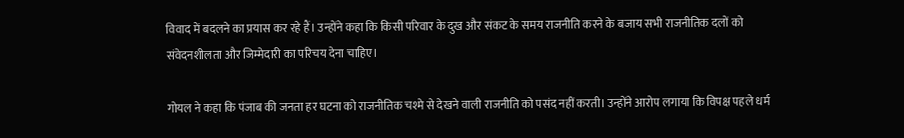विवाद में बदलने का प्रयास कर रहे हैं। उन्होंने कहा कि किसी परिवार के दुख और संकट के समय राजनीति करने के बजाय सभी राजनीतिक दलों को संवेदनशीलता और जिम्मेदारी का परिचय देना चाहिए।

गोयल ने कहा कि पंजाब की जनता हर घटना को राजनीतिक चश्मे से देखने वाली राजनीति को पसंद नहीं करती। उन्होंने आरोप लगाया कि विपक्ष पहले धर्म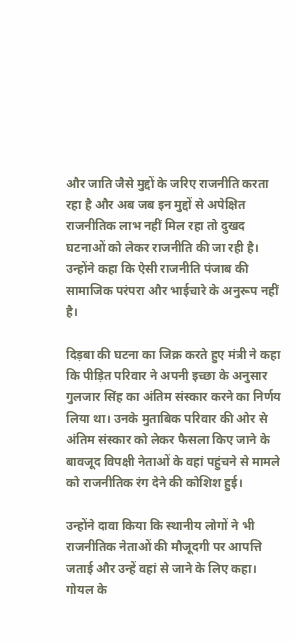और जाति जैसे मुद्दों के जरिए राजनीति करता रहा है और अब जब इन मुद्दों से अपेक्षित राजनीतिक लाभ नहीं मिल रहा तो दुखद घटनाओं को लेकर राजनीति की जा रही है। उन्होंने कहा कि ऐसी राजनीति पंजाब की सामाजिक परंपरा और भाईचारे के अनुरूप नहीं है।

दिड़बा की घटना का जिक्र करते हुए मंत्री ने कहा कि पीड़ित परिवार ने अपनी इच्छा के अनुसार गुलजार सिंह का अंतिम संस्कार करने का निर्णय लिया था। उनके मुताबिक परिवार की ओर से अंतिम संस्कार को लेकर फैसला किए जाने के बावजूद विपक्षी नेताओं के वहां पहुंचने से मामले को राजनीतिक रंग देने की कोशिश हुई।

उन्होंने दावा किया कि स्थानीय लोगों ने भी राजनीतिक नेताओं की मौजूदगी पर आपत्ति जताई और उन्हें वहां से जाने के लिए कहा। गोयल के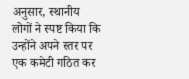अनुसार, स्थानीय लोगों ने स्पष्ट किया कि उन्होंने अपने स्तर पर एक कमेटी गठित कर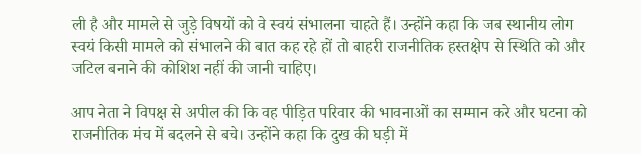ली है और मामले से जुड़े विषयों को वे स्वयं संभालना चाहते हैं। उन्होंने कहा कि जब स्थानीय लोग स्वयं किसी मामले को संभालने की बात कह रहे हों तो बाहरी राजनीतिक हस्तक्षेप से स्थिति को और जटिल बनाने की कोशिश नहीं की जानी चाहिए।

आप नेता ने विपक्ष से अपील की कि वह पीड़ित परिवार की भावनाओं का सम्मान करे और घटना को राजनीतिक मंच में बदलने से बचे। उन्होंने कहा कि दुख की घड़ी में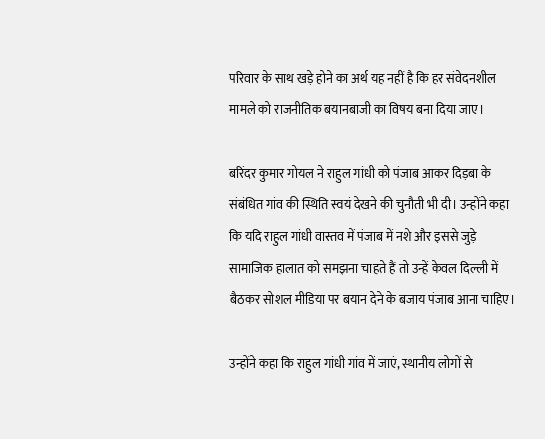परिवार के साथ खड़े होने का अर्थ यह नहीं है कि हर संवेदनशील मामले को राजनीतिक बयानबाजी का विषय बना दिया जाए।

बरिंदर कुमार गोयल ने राहुल गांधी को पंजाब आकर दिड़बा के संबंधित गांव की स्थिति स्वयं देखने की चुनौती भी दी। उन्होंने कहा कि यदि राहुल गांधी वास्तव में पंजाब में नशे और इससे जुड़े सामाजिक हालात को समझना चाहते हैं तो उन्हें केवल दिल्ली में बैठकर सोशल मीडिया पर बयान देने के बजाय पंजाब आना चाहिए।

उन्होंने कहा कि राहुल गांधी गांव में जाएं, स्थानीय लोगों से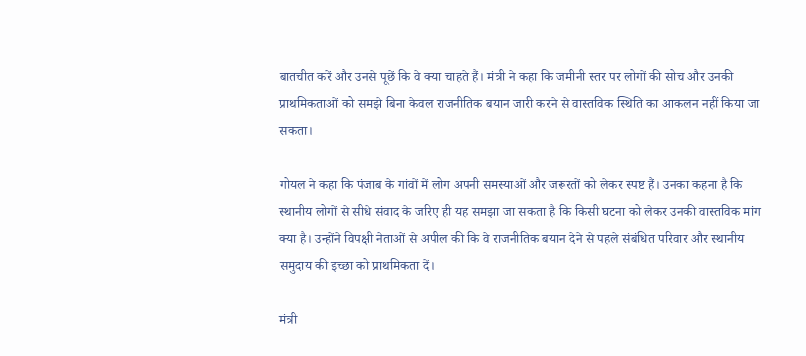बातचीत करें और उनसे पूछें कि वे क्या चाहते हैं। मंत्री ने कहा कि जमीनी स्तर पर लोगों की सोच और उनकी प्राथमिकताओं को समझे बिना केवल राजनीतिक बयान जारी करने से वास्तविक स्थिति का आकलन नहीं किया जा सकता।

गोयल ने कहा कि पंजाब के गांवों में लोग अपनी समस्याओं और जरूरतों को लेकर स्पष्ट हैं। उनका कहना है कि स्थानीय लोगों से सीधे संवाद के जरिए ही यह समझा जा सकता है कि किसी घटना को लेकर उनकी वास्तविक मांग क्या है। उन्होंने विपक्षी नेताओं से अपील की कि वे राजनीतिक बयान देने से पहले संबंधित परिवार और स्थानीय समुदाय की इच्छा को प्राथमिकता दें।

मंत्री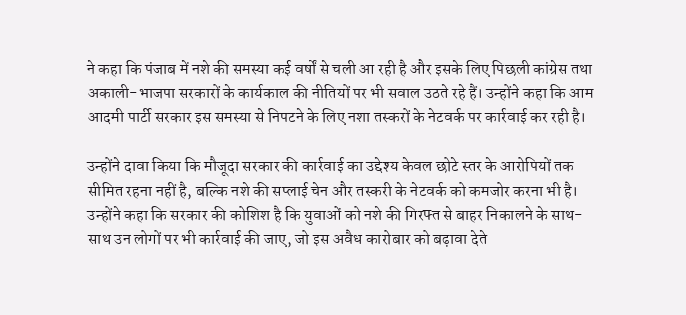ने कहा कि पंजाब में नशे की समस्या कई वर्षों से चली आ रही है और इसके लिए पिछली कांग्रेस तथा अकाली-भाजपा सरकारों के कार्यकाल की नीतियों पर भी सवाल उठते रहे हैं। उन्होंने कहा कि आम आदमी पार्टी सरकार इस समस्या से निपटने के लिए नशा तस्करों के नेटवर्क पर कार्रवाई कर रही है।

उन्होंने दावा किया कि मौजूदा सरकार की कार्रवाई का उद्देश्य केवल छोटे स्तर के आरोपियों तक सीमित रहना नहीं है, बल्कि नशे की सप्लाई चेन और तस्करी के नेटवर्क को कमजोर करना भी है। उन्होंने कहा कि सरकार की कोशिश है कि युवाओं को नशे की गिरफ्त से बाहर निकालने के साथ-साथ उन लोगों पर भी कार्रवाई की जाए, जो इस अवैध कारोबार को बढ़ावा देते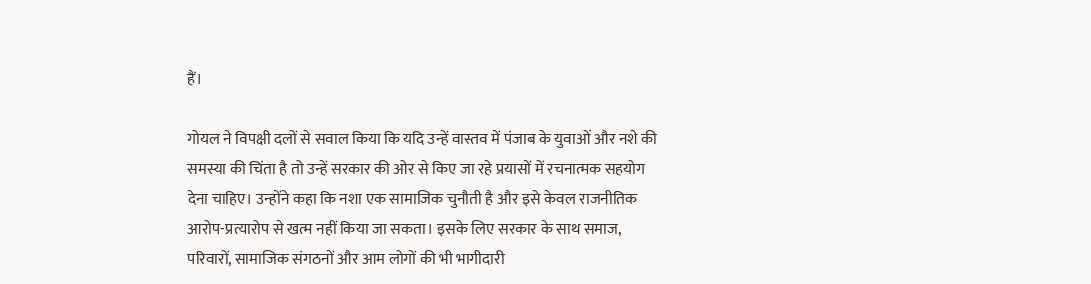हैं।

गोयल ने विपक्षी दलों से सवाल किया कि यदि उन्हें वास्तव में पंजाब के युवाओं और नशे की समस्या की चिंता है तो उन्हें सरकार की ओर से किए जा रहे प्रयासों में रचनात्मक सहयोग देना चाहिए। उन्होंने कहा कि नशा एक सामाजिक चुनौती है और इसे केवल राजनीतिक आरोप-प्रत्यारोप से खत्म नहीं किया जा सकता। इसके लिए सरकार के साथ समाज, परिवारों, सामाजिक संगठनों और आम लोगों की भी भागीदारी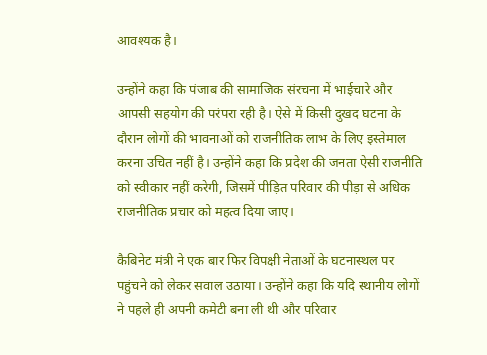आवश्यक है।

उन्होंने कहा कि पंजाब की सामाजिक संरचना में भाईचारे और आपसी सहयोग की परंपरा रही है। ऐसे में किसी दुखद घटना के दौरान लोगों की भावनाओं को राजनीतिक लाभ के लिए इस्तेमाल करना उचित नहीं है। उन्होंने कहा कि प्रदेश की जनता ऐसी राजनीति को स्वीकार नहीं करेगी, जिसमें पीड़ित परिवार की पीड़ा से अधिक राजनीतिक प्रचार को महत्व दिया जाए।

कैबिनेट मंत्री ने एक बार फिर विपक्षी नेताओं के घटनास्थल पर पहुंचने को लेकर सवाल उठाया। उन्होंने कहा कि यदि स्थानीय लोगों ने पहले ही अपनी कमेटी बना ली थी और परिवार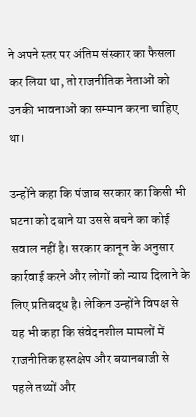ने अपने स्तर पर अंतिम संस्कार का फैसला कर लिया था, तो राजनीतिक नेताओं को उनकी भावनाओं का सम्मान करना चाहिए था।

उन्होंने कहा कि पंजाब सरकार का किसी भी घटना को दबाने या उससे बचने का कोई सवाल नहीं है। सरकार कानून के अनुसार कार्रवाई करने और लोगों को न्याय दिलाने के लिए प्रतिबद्ध है। लेकिन उन्होंने विपक्ष से यह भी कहा कि संवेदनशील मामलों में राजनीतिक हस्तक्षेप और बयानबाजी से पहले तथ्यों और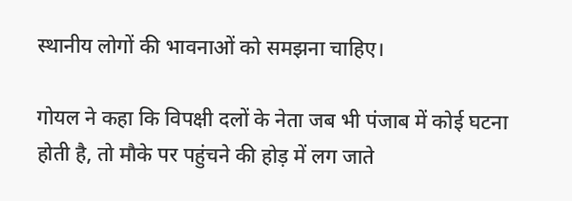स्थानीय लोगों की भावनाओं को समझना चाहिए।

गोयल ने कहा कि विपक्षी दलों के नेता जब भी पंजाब में कोई घटना होती है, तो मौके पर पहुंचने की होड़ में लग जाते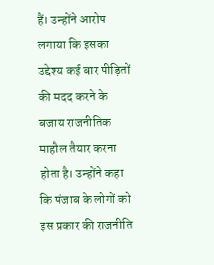हैं। उन्होंने आरोप लगाया कि इसका उद्देश्य कई बार पीड़ितों की मदद करने के बजाय राजनीतिक माहौल तैयार करना होता है। उन्होंने कहा कि पंजाब के लोगों को इस प्रकार की राजनीति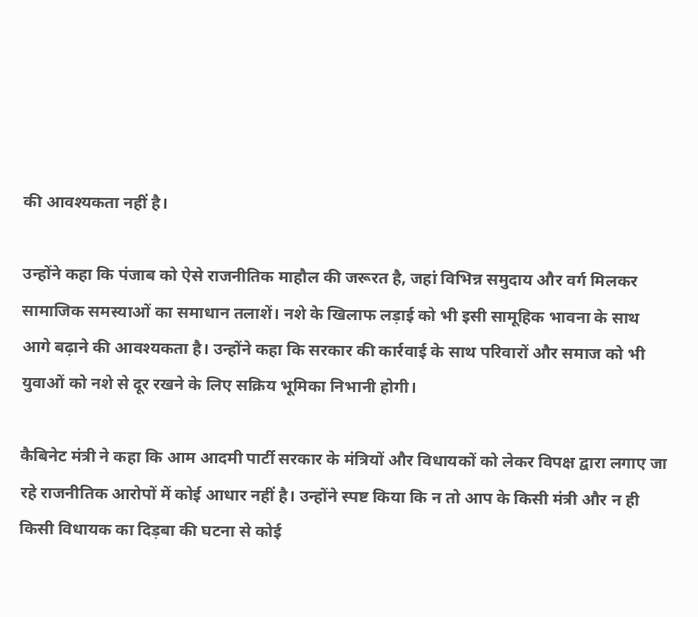की आवश्यकता नहीं है।

उन्होंने कहा कि पंजाब को ऐसे राजनीतिक माहौल की जरूरत है, जहां विभिन्न समुदाय और वर्ग मिलकर सामाजिक समस्याओं का समाधान तलाशें। नशे के खिलाफ लड़ाई को भी इसी सामूहिक भावना के साथ आगे बढ़ाने की आवश्यकता है। उन्होंने कहा कि सरकार की कार्रवाई के साथ परिवारों और समाज को भी युवाओं को नशे से दूर रखने के लिए सक्रिय भूमिका निभानी होगी।

कैबिनेट मंत्री ने कहा कि आम आदमी पार्टी सरकार के मंत्रियों और विधायकों को लेकर विपक्ष द्वारा लगाए जा रहे राजनीतिक आरोपों में कोई आधार नहीं है। उन्होंने स्पष्ट किया कि न तो आप के किसी मंत्री और न ही किसी विधायक का दिड़बा की घटना से कोई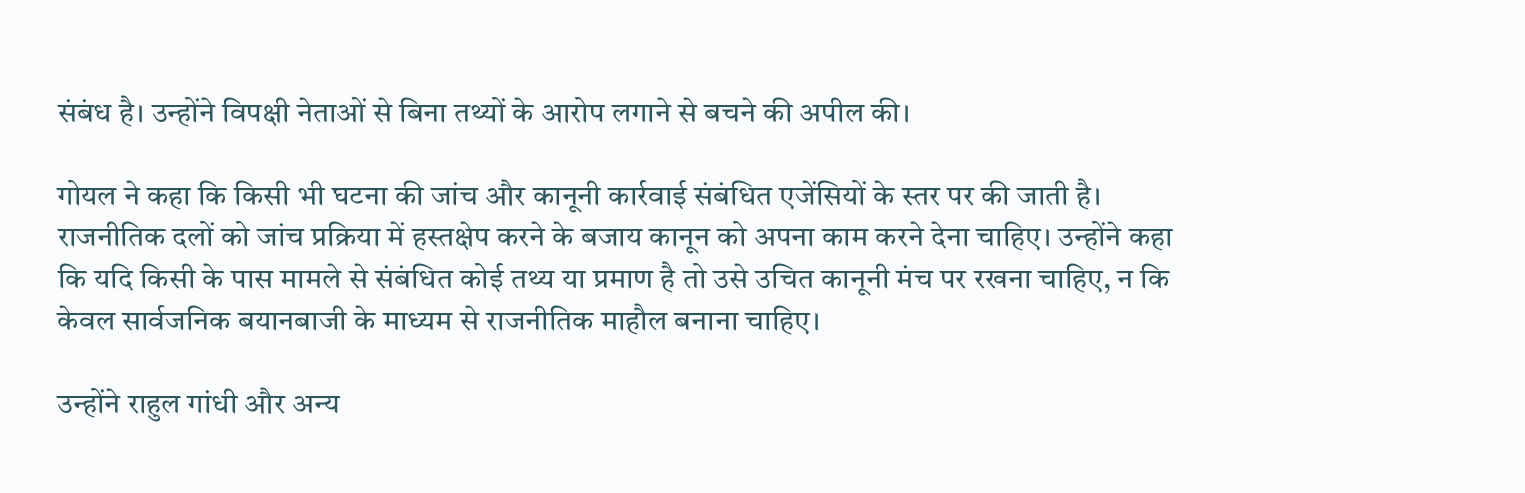संबंध है। उन्होंने विपक्षी नेताओं से बिना तथ्यों के आरोप लगाने से बचने की अपील की।

गोयल ने कहा कि किसी भी घटना की जांच और कानूनी कार्रवाई संबंधित एजेंसियों के स्तर पर की जाती है। राजनीतिक दलों को जांच प्रक्रिया में हस्तक्षेप करने के बजाय कानून को अपना काम करने देना चाहिए। उन्होंने कहा कि यदि किसी के पास मामले से संबंधित कोई तथ्य या प्रमाण है तो उसे उचित कानूनी मंच पर रखना चाहिए, न कि केवल सार्वजनिक बयानबाजी के माध्यम से राजनीतिक माहौल बनाना चाहिए।

उन्होंने राहुल गांधी और अन्य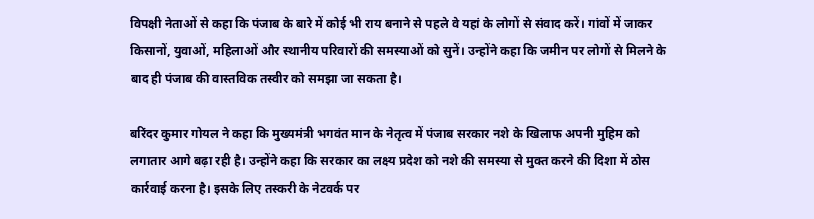विपक्षी नेताओं से कहा कि पंजाब के बारे में कोई भी राय बनाने से पहले वे यहां के लोगों से संवाद करें। गांवों में जाकर किसानों, युवाओं, महिलाओं और स्थानीय परिवारों की समस्याओं को सुनें। उन्होंने कहा कि जमीन पर लोगों से मिलने के बाद ही पंजाब की वास्तविक तस्वीर को समझा जा सकता है।

बरिंदर कुमार गोयल ने कहा कि मुख्यमंत्री भगवंत मान के नेतृत्व में पंजाब सरकार नशे के खिलाफ अपनी मुहिम को लगातार आगे बढ़ा रही है। उन्होंने कहा कि सरकार का लक्ष्य प्रदेश को नशे की समस्या से मुक्त करने की दिशा में ठोस कार्रवाई करना है। इसके लिए तस्करी के नेटवर्क पर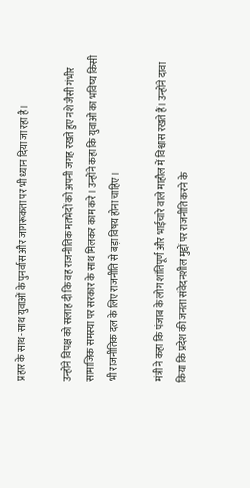प्रहार के साथ-साथ युवाओं के पुनर्वास और जागरूकता पर भी ध्यान दिया जा रहा है।

उन्होंने विपक्ष को सलाह दी कि वह राजनीतिक मतभेदों को अपनी जगह रखते हुए नशे जैसी गंभीर सामाजिक समस्या पर सरकार के साथ मिलकर काम करे। उन्होंने कहा कि युवाओं का भविष्य किसी भी राजनीतिक दल के लिए राजनीति से बड़ा विषय होना चाहिए।

मंत्री ने कहा कि पंजाब के लोग शांतिपूर्ण और भाईचारे वाले माहौल में विश्वास रखते हैं। उन्होंने दावा किया कि प्रदेश की जनता संवेदनशील मुद्दों पर राजनीति करने के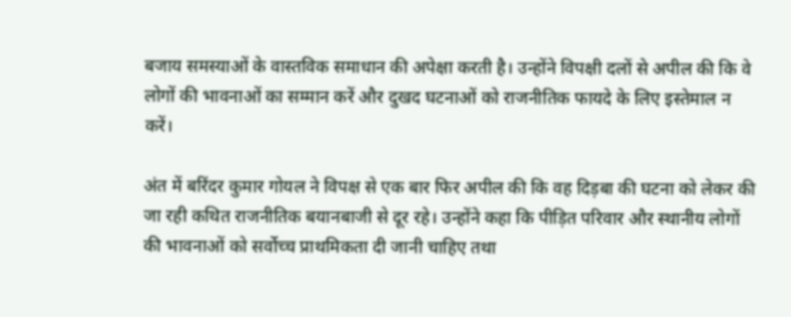बजाय समस्याओं के वास्तविक समाधान की अपेक्षा करती है। उन्होंने विपक्षी दलों से अपील की कि वे लोगों की भावनाओं का सम्मान करें और दुखद घटनाओं को राजनीतिक फायदे के लिए इस्तेमाल न करें।

अंत में बरिंदर कुमार गोयल ने विपक्ष से एक बार फिर अपील की कि वह दिड़बा की घटना को लेकर की जा रही कथित राजनीतिक बयानबाजी से दूर रहे। उन्होंने कहा कि पीड़ित परिवार और स्थानीय लोगों की भावनाओं को सर्वोच्च प्राथमिकता दी जानी चाहिए तथा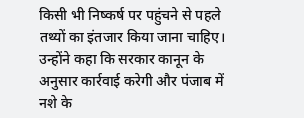किसी भी निष्कर्ष पर पहुंचने से पहले तथ्यों का इंतजार किया जाना चाहिए। उन्होंने कहा कि सरकार कानून के अनुसार कार्रवाई करेगी और पंजाब में नशे के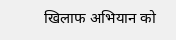खिलाफ अभियान को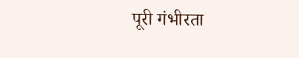पूरी गंभीरता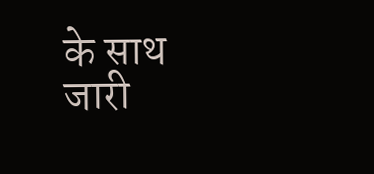के साथ जारी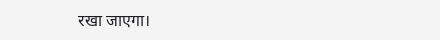रखा जाएगा।